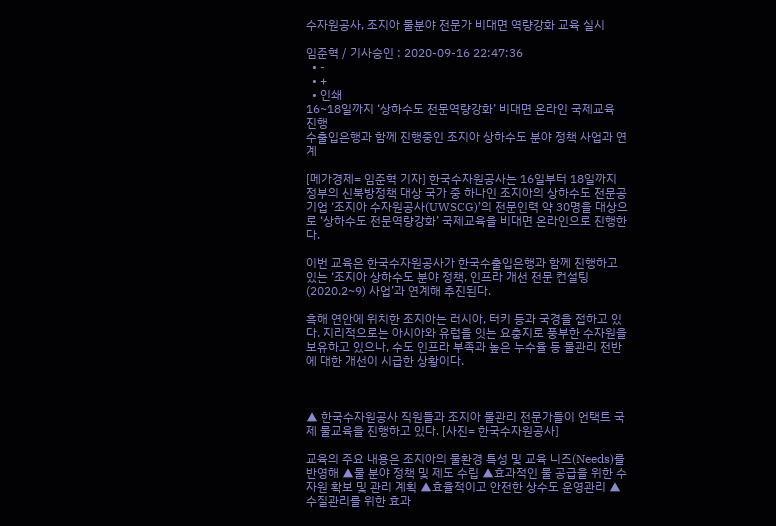수자원공사, 조지아 물분야 전문가 비대면 역량강화 교육 실시

임준혁 / 기사승인 : 2020-09-16 22:47:36
  • -
  • +
  • 인쇄
16~18일까지 ‘상하수도 전문역량강화’ 비대면 온라인 국제교육 진행
수출입은행과 함께 진행중인 조지아 상하수도 분야 정책 사업과 연계

[메가경제= 임준혁 기자] 한국수자원공사는 16일부터 18일까지 정부의 신북방정책 대상 국가 중 하나인 조지아의 상하수도 전문공기업 ‘조지아 수자원공사(UWSCG)’의 전문인력 약 30명을 대상으로 ‘상하수도 전문역량강화’ 국제교육을 비대면 온라인으로 진행한다.

이번 교육은 한국수자원공사가 한국수출입은행과 함께 진행하고 있는 ‘조지아 상하수도 분야 정책, 인프라 개선 전문 컨설팅(2020.2~9) 사업’과 연계해 추진된다.

흑해 연안에 위치한 조지아는 러시아, 터키 등과 국경을 접하고 있다. 지리적으로는 아시아와 유럽을 잇는 요충지로 풍부한 수자원을 보유하고 있으나, 수도 인프라 부족과 높은 누수율 등 물관리 전반에 대한 개선이 시급한 상황이다.



▲ 한국수자원공사 직원들과 조지아 물관리 전문가들이 언택트 국제 물교육을 진행하고 있다. [사진= 한국수자원공사]

교육의 주요 내용은 조지아의 물환경 특성 및 교육 니즈(Needs)를 반영해 ▲물 분야 정책 및 제도 수립 ▲효과적인 물 공급을 위한 수자원 확보 및 관리 계획 ▲효율적이고 안전한 상수도 운영관리 ▲수질관리를 위한 효과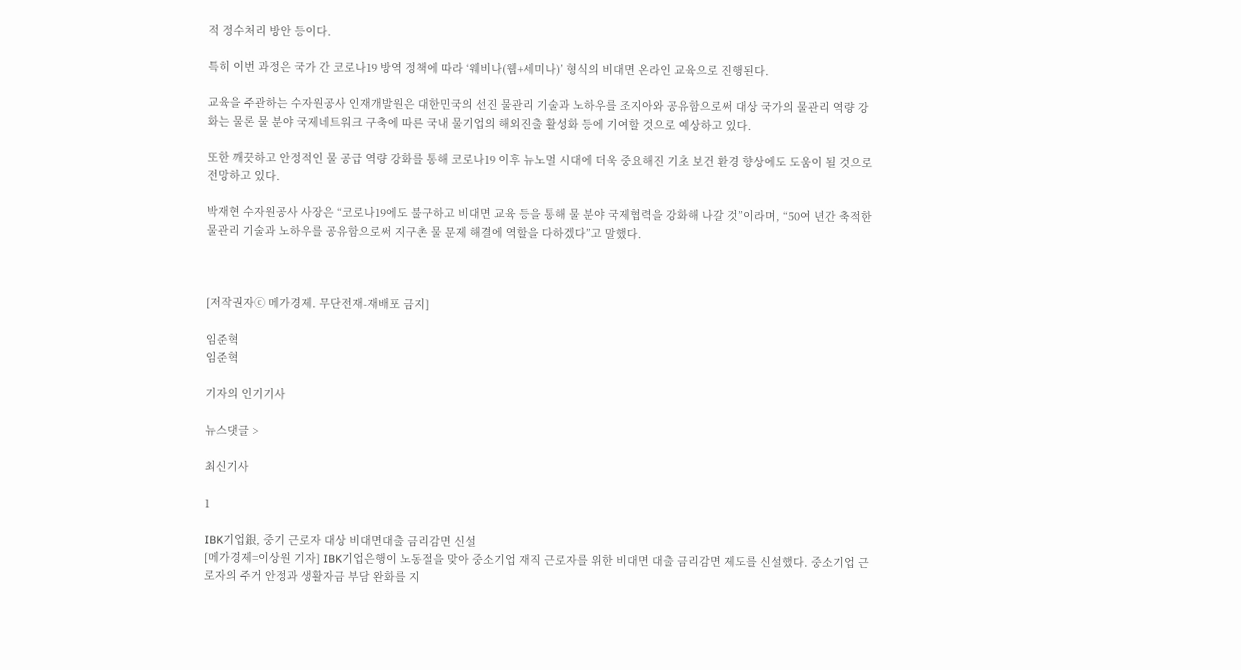적 정수처리 방안 등이다.

특히 이번 과정은 국가 간 코로나19 방역 정책에 따라 ‘웨비나(웹+세미나)’ 형식의 비대면 온라인 교육으로 진행된다.

교육을 주관하는 수자원공사 인재개발원은 대한민국의 선진 물관리 기술과 노하우를 조지아와 공유함으로써 대상 국가의 물관리 역량 강화는 물론 물 분야 국제네트워크 구축에 따른 국내 물기업의 해외진출 활성화 등에 기여할 것으로 예상하고 있다.

또한 깨끗하고 안정적인 물 공급 역량 강화를 통해 코로나19 이후 뉴노멀 시대에 더욱 중요해진 기초 보건 환경 향상에도 도움이 될 것으로 전망하고 있다.

박재현 수자원공사 사장은 “코로나19에도 불구하고 비대면 교육 등을 통해 물 분야 국제협력을 강화해 나갈 것”이라며, “50여 년간 축적한 물관리 기술과 노하우를 공유함으로써 지구촌 물 문제 해결에 역할을 다하겠다”고 말했다.



[저작권자ⓒ 메가경제. 무단전재-재배포 금지]

임준혁
임준혁

기자의 인기기사

뉴스댓글 >

최신기사

1

IBK기업銀, 중기 근로자 대상 비대면대출 금리감면 신설
[메가경제=이상원 기자] IBK기업은행이 노동절을 맞아 중소기업 재직 근로자를 위한 비대면 대출 금리감면 제도를 신설했다. 중소기업 근로자의 주거 안정과 생활자금 부담 완화를 지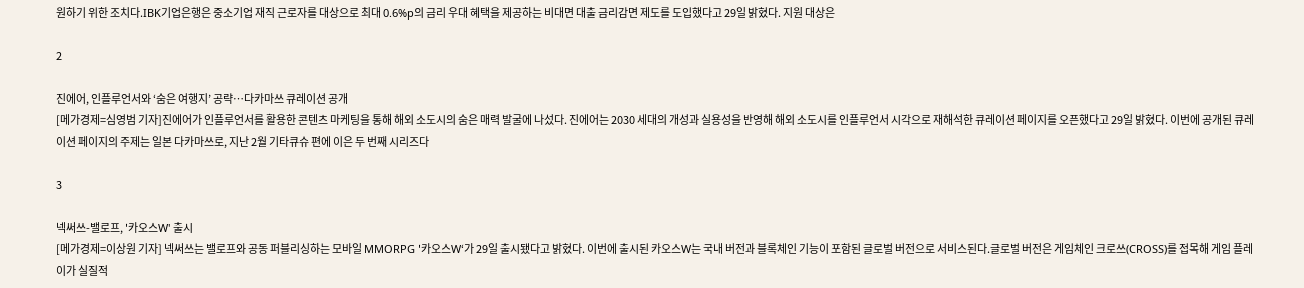원하기 위한 조치다.IBK기업은행은 중소기업 재직 근로자를 대상으로 최대 0.6%p의 금리 우대 혜택을 제공하는 비대면 대출 금리감면 제도를 도입했다고 29일 밝혔다. 지원 대상은

2

진에어, 인플루언서와 ‘숨은 여행지’ 공략…다카마쓰 큐레이션 공개
[메가경제=심영범 기자]진에어가 인플루언서를 활용한 콘텐츠 마케팅을 통해 해외 소도시의 숨은 매력 발굴에 나섰다. 진에어는 2030 세대의 개성과 실용성을 반영해 해외 소도시를 인플루언서 시각으로 재해석한 큐레이션 페이지를 오픈했다고 29일 밝혔다. 이번에 공개된 큐레이션 페이지의 주제는 일본 다카마쓰로, 지난 2월 기타큐슈 편에 이은 두 번째 시리즈다

3

넥써쓰-밸로프, '카오스W' 출시
[메가경제=이상원 기자] 넥써쓰는 밸로프와 공동 퍼블리싱하는 모바일 MMORPG '카오스W‘가 29일 출시됐다고 밝혔다. 이번에 출시된 카오스W는 국내 버전과 블록체인 기능이 포함된 글로벌 버전으로 서비스된다.글로벌 버전은 게임체인 크로쓰(CROSS)를 접목해 게임 플레이가 실질적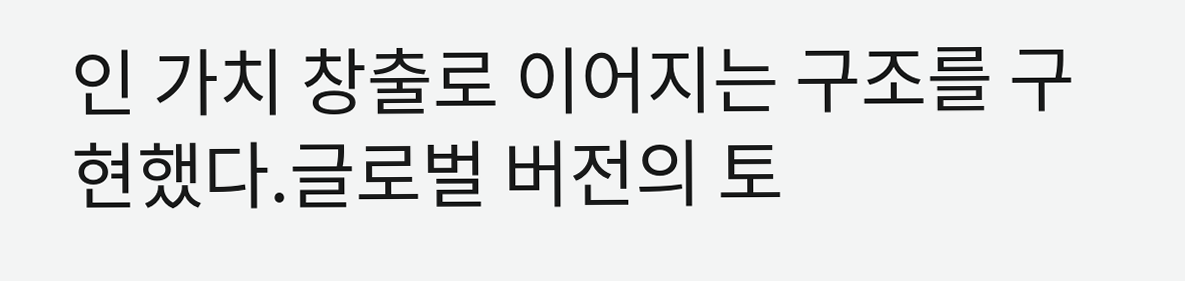인 가치 창출로 이어지는 구조를 구현했다.글로벌 버전의 토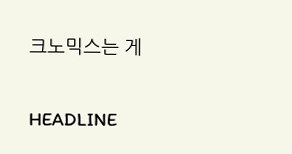크노믹스는 게

HEADLINE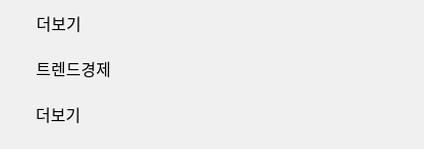더보기

트렌드경제

더보기